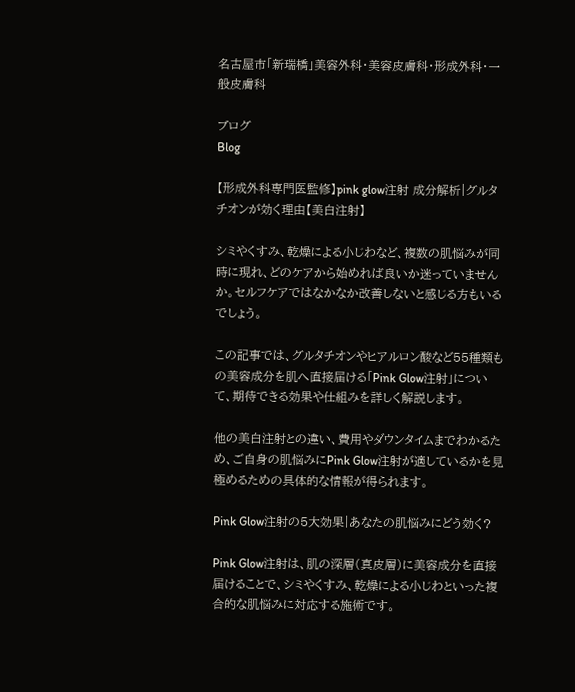名古屋市「新瑞橋」美容外科・美容皮膚科・形成外科・一般皮膚科

ブログ
Blog

【形成外科専門医監修】pink glow注射 成分解析|グルタチオンが効く理由【美白注射】

シミやくすみ、乾燥による小じわなど、複数の肌悩みが同時に現れ、どのケアから始めれば良いか迷っていませんか。セルフケアではなかなか改善しないと感じる方もいるでしょう。

この記事では、グルタチオンやヒアルロン酸など55種類もの美容成分を肌へ直接届ける「Pink Glow注射」について、期待できる効果や仕組みを詳しく解説します。

他の美白注射との違い、費用やダウンタイムまでわかるため、ご自身の肌悩みにPink Glow注射が適しているかを見極めるための具体的な情報が得られます。

Pink Glow注射の5大効果|あなたの肌悩みにどう効く?

Pink Glow注射は、肌の深層(真皮層)に美容成分を直接届けることで、シミやくすみ、乾燥による小じわといった複合的な肌悩みに対応する施術です。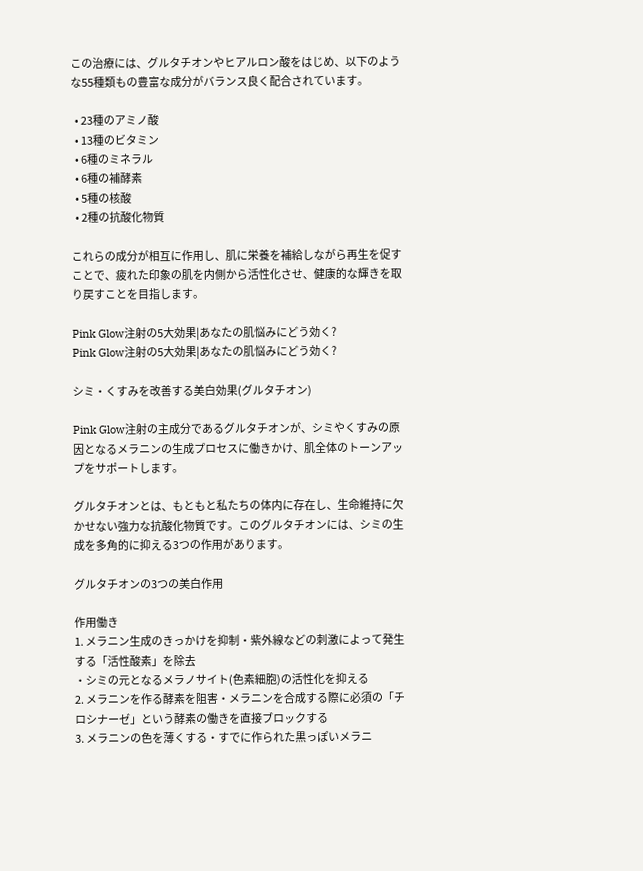この治療には、グルタチオンやヒアルロン酸をはじめ、以下のような55種類もの豊富な成分がバランス良く配合されています。

  • 23種のアミノ酸
  • 13種のビタミン
  • 6種のミネラル
  • 6種の補酵素
  • 5種の核酸
  • 2種の抗酸化物質

これらの成分が相互に作用し、肌に栄養を補給しながら再生を促すことで、疲れた印象の肌を内側から活性化させ、健康的な輝きを取り戻すことを目指します。

Pink Glow注射の5大効果|あなたの肌悩みにどう効く?
Pink Glow注射の5大効果|あなたの肌悩みにどう効く?

シミ・くすみを改善する美白効果(グルタチオン)

Pink Glow注射の主成分であるグルタチオンが、シミやくすみの原因となるメラニンの生成プロセスに働きかけ、肌全体のトーンアップをサポートします。

グルタチオンとは、もともと私たちの体内に存在し、生命維持に欠かせない強力な抗酸化物質です。このグルタチオンには、シミの生成を多角的に抑える3つの作用があります。

グルタチオンの3つの美白作用

作用働き
1. メラニン生成のきっかけを抑制・紫外線などの刺激によって発生する「活性酸素」を除去
・シミの元となるメラノサイト(色素細胞)の活性化を抑える
2. メラニンを作る酵素を阻害・メラニンを合成する際に必須の「チロシナーゼ」という酵素の働きを直接ブロックする
3. メラニンの色を薄くする・すでに作られた黒っぽいメラニ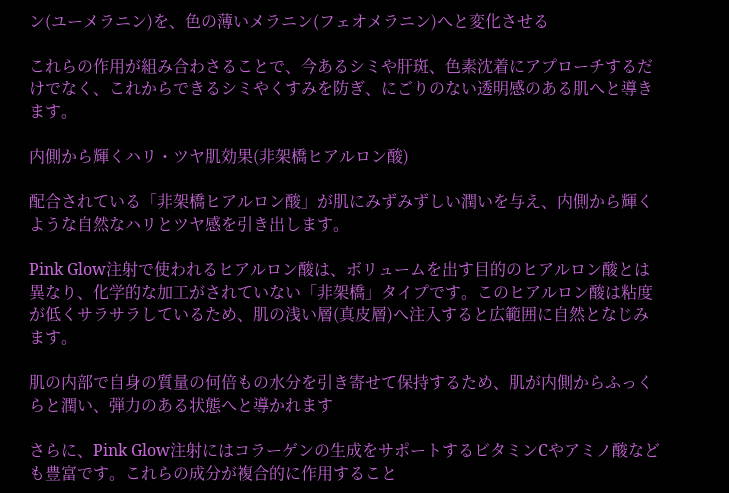ン(ユーメラニン)を、色の薄いメラニン(フェオメラニン)へと変化させる

これらの作用が組み合わさることで、今あるシミや肝斑、色素沈着にアプローチするだけでなく、これからできるシミやくすみを防ぎ、にごりのない透明感のある肌へと導きます。

内側から輝くハリ・ツヤ肌効果(非架橋ヒアルロン酸)

配合されている「非架橋ヒアルロン酸」が肌にみずみずしい潤いを与え、内側から輝くような自然なハリとツヤ感を引き出します。

Pink Glow注射で使われるヒアルロン酸は、ボリュームを出す目的のヒアルロン酸とは異なり、化学的な加工がされていない「非架橋」タイプです。このヒアルロン酸は粘度が低くサラサラしているため、肌の浅い層(真皮層)へ注入すると広範囲に自然となじみます。

肌の内部で自身の質量の何倍もの水分を引き寄せて保持するため、肌が内側からふっくらと潤い、弾力のある状態へと導かれます

さらに、Pink Glow注射にはコラーゲンの生成をサポートするビタミンCやアミノ酸なども豊富です。これらの成分が複合的に作用すること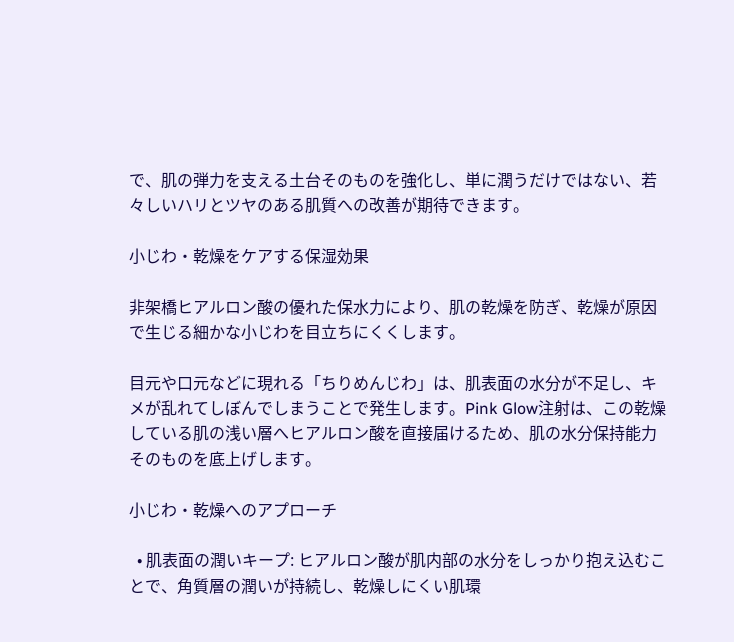で、肌の弾力を支える土台そのものを強化し、単に潤うだけではない、若々しいハリとツヤのある肌質への改善が期待できます。

小じわ・乾燥をケアする保湿効果

非架橋ヒアルロン酸の優れた保水力により、肌の乾燥を防ぎ、乾燥が原因で生じる細かな小じわを目立ちにくくします。

目元や口元などに現れる「ちりめんじわ」は、肌表面の水分が不足し、キメが乱れてしぼんでしまうことで発生します。Pink Glow注射は、この乾燥している肌の浅い層へヒアルロン酸を直接届けるため、肌の水分保持能力そのものを底上げします。

小じわ・乾燥へのアプローチ

  • 肌表面の潤いキープ: ヒアルロン酸が肌内部の水分をしっかり抱え込むことで、角質層の潤いが持続し、乾燥しにくい肌環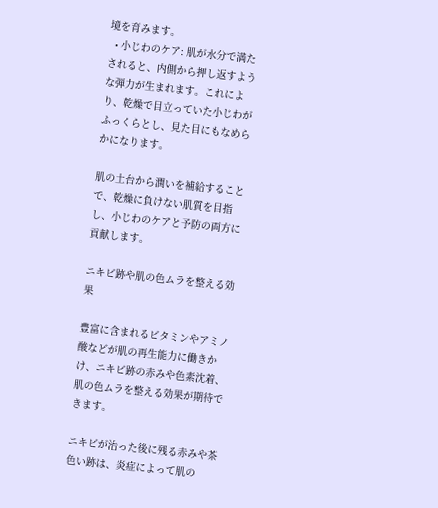境を育みます。
  • 小じわのケア: 肌が水分で満たされると、内側から押し返すような弾力が生まれます。これにより、乾燥で目立っていた小じわがふっくらとし、見た目にもなめらかになります。

肌の土台から潤いを補給することで、乾燥に負けない肌質を目指し、小じわのケアと予防の両方に貢献します。

ニキビ跡や肌の色ムラを整える効果

豊富に含まれるビタミンやアミノ酸などが肌の再生能力に働きかけ、ニキビ跡の赤みや色素沈着、肌の色ムラを整える効果が期待できます。

ニキビが治った後に残る赤みや茶色い跡は、炎症によって肌の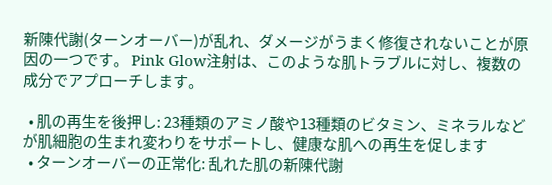新陳代謝(ターンオーバー)が乱れ、ダメージがうまく修復されないことが原因の一つです。 Pink Glow注射は、このような肌トラブルに対し、複数の成分でアプローチします。

  • 肌の再生を後押し: 23種類のアミノ酸や13種類のビタミン、ミネラルなどが肌細胞の生まれ変わりをサポートし、健康な肌への再生を促します
  • ターンオーバーの正常化: 乱れた肌の新陳代謝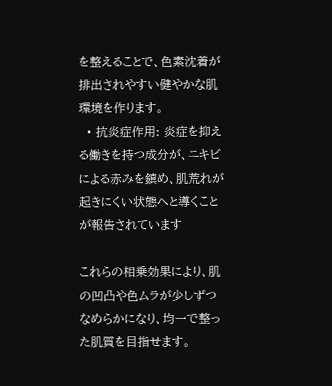を整えることで、色素沈着が排出されやすい健やかな肌環境を作ります。
  • 抗炎症作用: 炎症を抑える働きを持つ成分が、ニキビによる赤みを鎮め、肌荒れが起きにくい状態へと導くことが報告されています

これらの相乗効果により、肌の凹凸や色ムラが少しずつなめらかになり、均一で整った肌質を目指せます。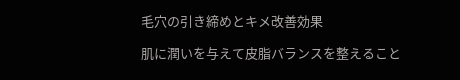毛穴の引き締めとキメ改善効果

肌に潤いを与えて皮脂バランスを整えること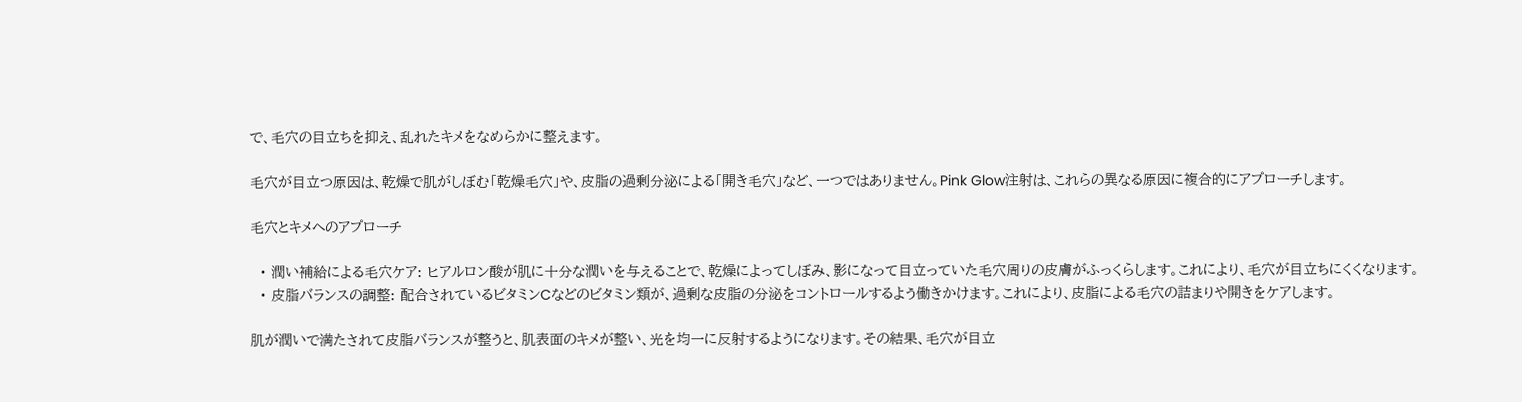で、毛穴の目立ちを抑え、乱れたキメをなめらかに整えます。

毛穴が目立つ原因は、乾燥で肌がしぼむ「乾燥毛穴」や、皮脂の過剰分泌による「開き毛穴」など、一つではありません。Pink Glow注射は、これらの異なる原因に複合的にアプローチします。

毛穴とキメへのアプローチ

  • 潤い補給による毛穴ケア: ヒアルロン酸が肌に十分な潤いを与えることで、乾燥によってしぼみ、影になって目立っていた毛穴周りの皮膚がふっくらします。これにより、毛穴が目立ちにくくなります。
  • 皮脂バランスの調整: 配合されているビタミンCなどのビタミン類が、過剰な皮脂の分泌をコントロールするよう働きかけます。これにより、皮脂による毛穴の詰まりや開きをケアします。

肌が潤いで満たされて皮脂バランスが整うと、肌表面のキメが整い、光を均一に反射するようになります。その結果、毛穴が目立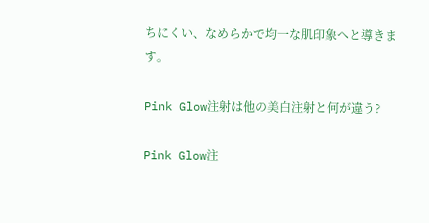ちにくい、なめらかで均一な肌印象へと導きます。

Pink Glow注射は他の美白注射と何が違う?

Pink Glow注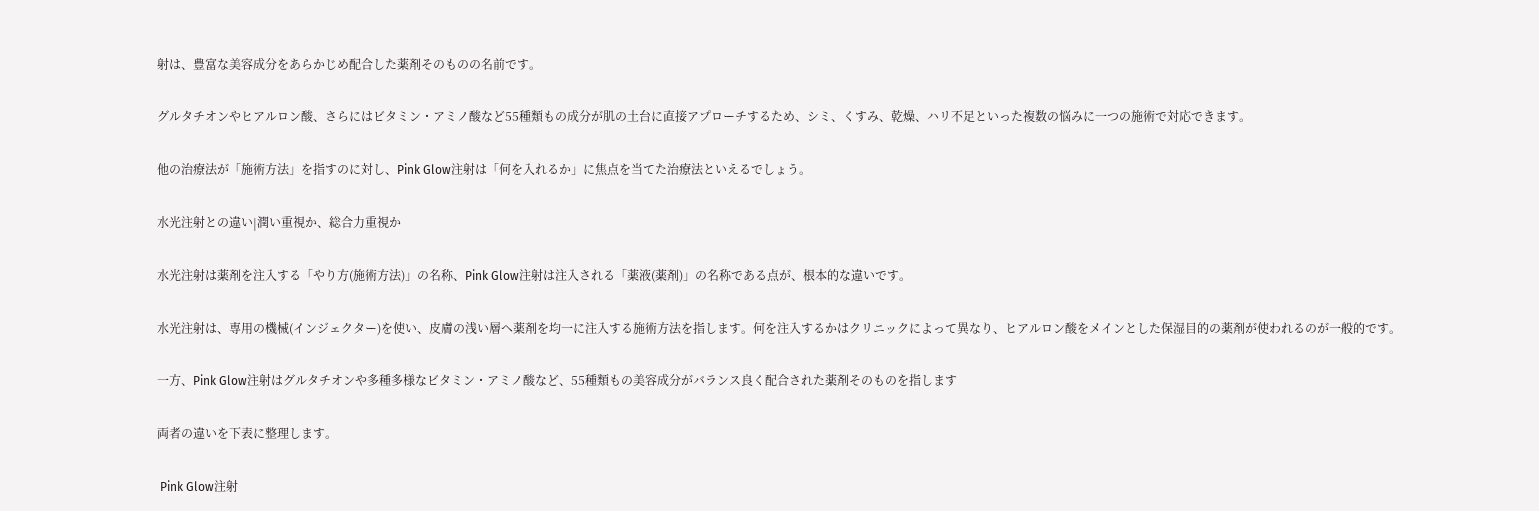射は、豊富な美容成分をあらかじめ配合した薬剤そのものの名前です。

グルタチオンやヒアルロン酸、さらにはビタミン・アミノ酸など55種類もの成分が肌の土台に直接アプローチするため、シミ、くすみ、乾燥、ハリ不足といった複数の悩みに一つの施術で対応できます。

他の治療法が「施術方法」を指すのに対し、Pink Glow注射は「何を入れるか」に焦点を当てた治療法といえるでしょう。

水光注射との違い|潤い重視か、総合力重視か

水光注射は薬剤を注入する「やり方(施術方法)」の名称、Pink Glow注射は注入される「薬液(薬剤)」の名称である点が、根本的な違いです。

水光注射は、専用の機械(インジェクター)を使い、皮膚の浅い層へ薬剤を均一に注入する施術方法を指します。何を注入するかはクリニックによって異なり、ヒアルロン酸をメインとした保湿目的の薬剤が使われるのが一般的です。

一方、Pink Glow注射はグルタチオンや多種多様なビタミン・アミノ酸など、55種類もの美容成分がバランス良く配合された薬剤そのものを指します

両者の違いを下表に整理します。

 Pink Glow注射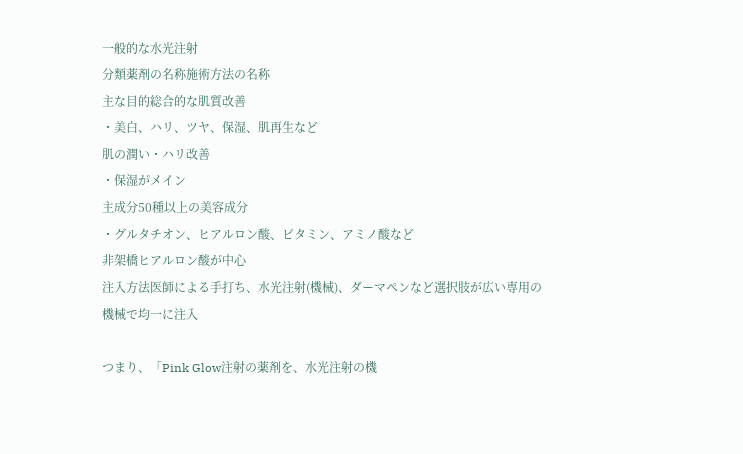一般的な水光注射
分類薬剤の名称施術方法の名称
主な目的総合的な肌質改善
・美白、ハリ、ツヤ、保湿、肌再生など
肌の潤い・ハリ改善
・保湿がメイン
主成分50種以上の美容成分
・グルタチオン、ヒアルロン酸、ビタミン、アミノ酸など
非架橋ヒアルロン酸が中心
注入方法医師による手打ち、水光注射(機械)、ダーマペンなど選択肢が広い専用の機械で均一に注入

つまり、「Pink Glow注射の薬剤を、水光注射の機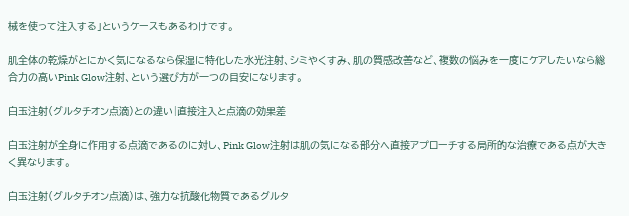械を使って注入する」というケースもあるわけです。

肌全体の乾燥がとにかく気になるなら保湿に特化した水光注射、シミやくすみ、肌の質感改善など、複数の悩みを一度にケアしたいなら総合力の高いPink Glow注射、という選び方が一つの目安になります。

白玉注射(グルタチオン点滴)との違い|直接注入と点滴の効果差

白玉注射が全身に作用する点滴であるのに対し、Pink Glow注射は肌の気になる部分へ直接アプローチする局所的な治療である点が大きく異なります。

白玉注射(グルタチオン点滴)は、強力な抗酸化物質であるグルタ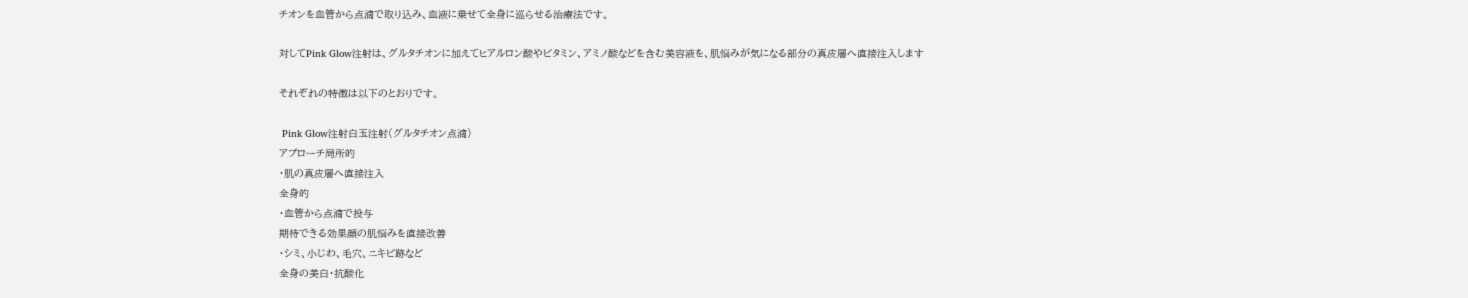チオンを血管から点滴で取り込み、血液に乗せて全身に巡らせる治療法です。

対してPink Glow注射は、グルタチオンに加えてヒアルロン酸やビタミン、アミノ酸などを含む美容液を、肌悩みが気になる部分の真皮層へ直接注入します

それぞれの特徴は以下のとおりです。

 Pink Glow注射白玉注射(グルタチオン点滴)
アプローチ局所的
・肌の真皮層へ直接注入
全身的
・血管から点滴で投与
期待できる効果顔の肌悩みを直接改善
・シミ、小じわ、毛穴、ニキビ跡など
全身の美白・抗酸化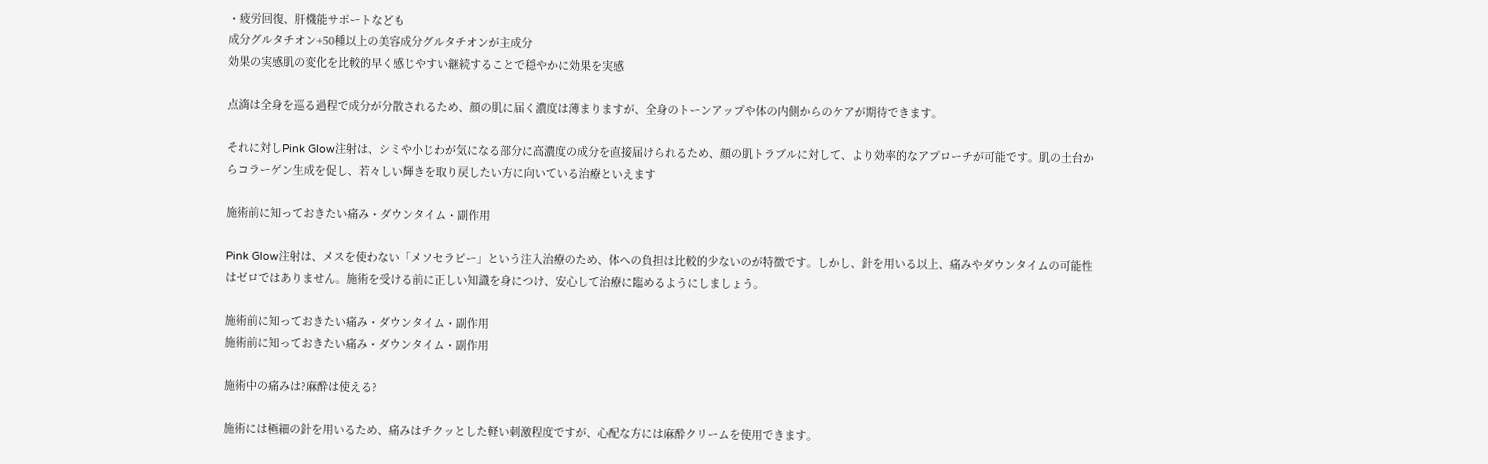・疲労回復、肝機能サポートなども
成分グルタチオン+50種以上の美容成分グルタチオンが主成分
効果の実感肌の変化を比較的早く感じやすい継続することで穏やかに効果を実感

点滴は全身を巡る過程で成分が分散されるため、顔の肌に届く濃度は薄まりますが、全身のトーンアップや体の内側からのケアが期待できます。

それに対しPink Glow注射は、シミや小じわが気になる部分に高濃度の成分を直接届けられるため、顔の肌トラブルに対して、より効率的なアプローチが可能です。肌の土台からコラーゲン生成を促し、若々しい輝きを取り戻したい方に向いている治療といえます

施術前に知っておきたい痛み・ダウンタイム・副作用

Pink Glow注射は、メスを使わない「メソセラピー」という注入治療のため、体への負担は比較的少ないのが特徴です。しかし、針を用いる以上、痛みやダウンタイムの可能性はゼロではありません。施術を受ける前に正しい知識を身につけ、安心して治療に臨めるようにしましょう。

施術前に知っておきたい痛み・ダウンタイム・副作用
施術前に知っておきたい痛み・ダウンタイム・副作用

施術中の痛みは?麻酔は使える?

施術には極細の針を用いるため、痛みはチクッとした軽い刺激程度ですが、心配な方には麻酔クリームを使用できます。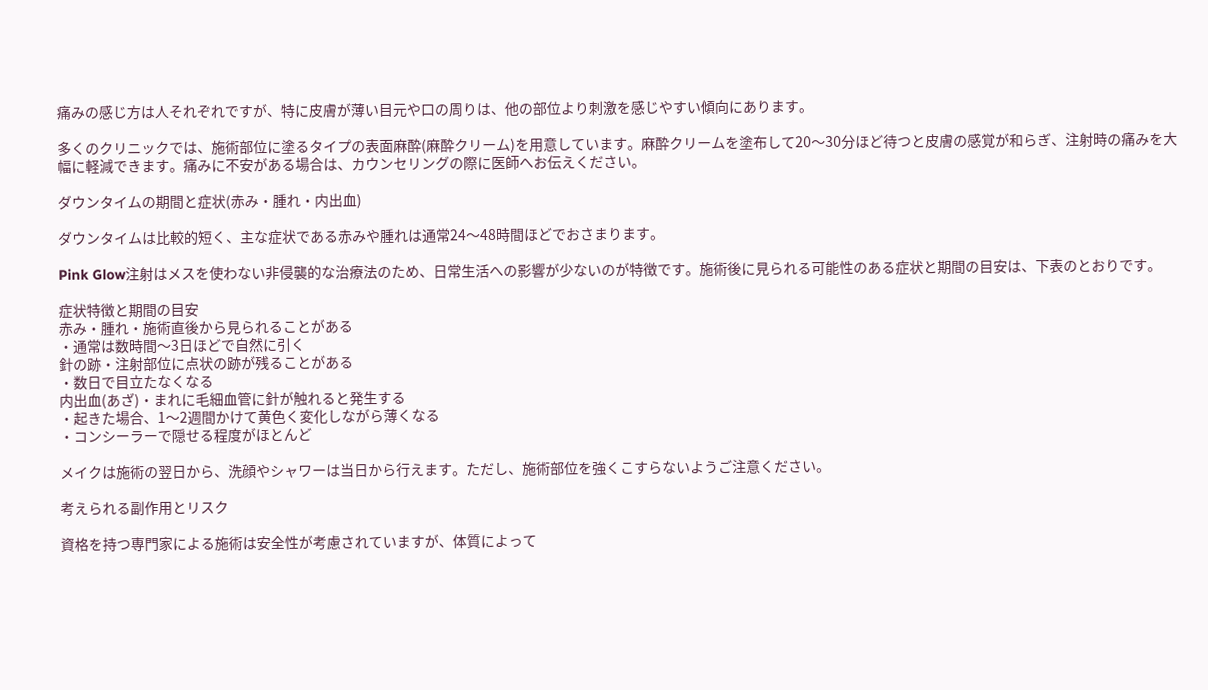痛みの感じ方は人それぞれですが、特に皮膚が薄い目元や口の周りは、他の部位より刺激を感じやすい傾向にあります。

多くのクリニックでは、施術部位に塗るタイプの表面麻酔(麻酔クリーム)を用意しています。麻酔クリームを塗布して20〜30分ほど待つと皮膚の感覚が和らぎ、注射時の痛みを大幅に軽減できます。痛みに不安がある場合は、カウンセリングの際に医師へお伝えください。

ダウンタイムの期間と症状(赤み・腫れ・内出血)

ダウンタイムは比較的短く、主な症状である赤みや腫れは通常24〜48時間ほどでおさまります。

Pink Glow注射はメスを使わない非侵襲的な治療法のため、日常生活への影響が少ないのが特徴です。施術後に見られる可能性のある症状と期間の目安は、下表のとおりです。

症状特徴と期間の目安
赤み・腫れ・施術直後から見られることがある
・通常は数時間〜3日ほどで自然に引く
針の跡・注射部位に点状の跡が残ることがある
・数日で目立たなくなる
内出血(あざ)・まれに毛細血管に針が触れると発生する
・起きた場合、1〜2週間かけて黄色く変化しながら薄くなる
・コンシーラーで隠せる程度がほとんど

メイクは施術の翌日から、洗顔やシャワーは当日から行えます。ただし、施術部位を強くこすらないようご注意ください。

考えられる副作用とリスク

資格を持つ専門家による施術は安全性が考慮されていますが、体質によって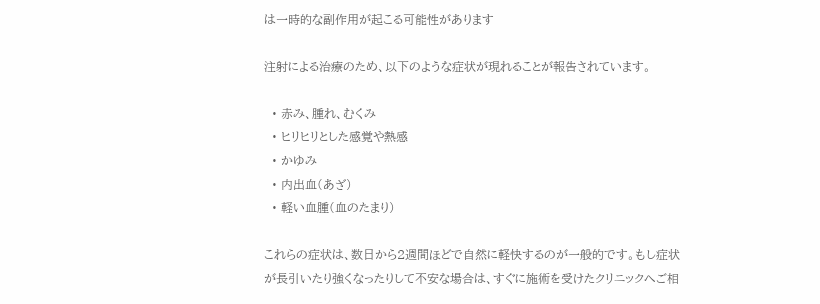は一時的な副作用が起こる可能性があります

注射による治療のため、以下のような症状が現れることが報告されています。

  • 赤み、腫れ、むくみ
  • ヒリヒリとした感覚や熱感
  • かゆみ
  • 内出血(あざ)
  • 軽い血腫(血のたまり)

これらの症状は、数日から2週間ほどで自然に軽快するのが一般的です。もし症状が長引いたり強くなったりして不安な場合は、すぐに施術を受けたクリニックへご相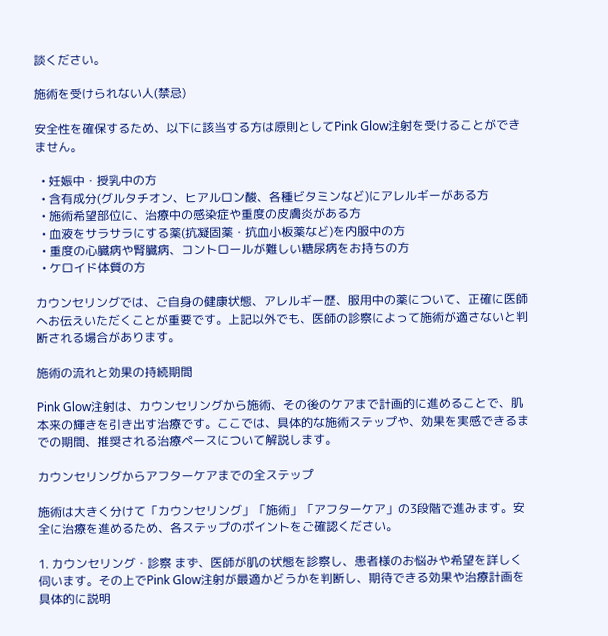談ください。

施術を受けられない人(禁忌)

安全性を確保するため、以下に該当する方は原則としてPink Glow注射を受けることができません。

  • 妊娠中・授乳中の方
  • 含有成分(グルタチオン、ヒアルロン酸、各種ビタミンなど)にアレルギーがある方
  • 施術希望部位に、治療中の感染症や重度の皮膚炎がある方
  • 血液をサラサラにする薬(抗凝固薬・抗血小板薬など)を内服中の方
  • 重度の心臓病や腎臓病、コントロールが難しい糖尿病をお持ちの方
  • ケロイド体質の方

カウンセリングでは、ご自身の健康状態、アレルギー歴、服用中の薬について、正確に医師へお伝えいただくことが重要です。上記以外でも、医師の診察によって施術が適さないと判断される場合があります。

施術の流れと効果の持続期間

Pink Glow注射は、カウンセリングから施術、その後のケアまで計画的に進めることで、肌本来の輝きを引き出す治療です。ここでは、具体的な施術ステップや、効果を実感できるまでの期間、推奨される治療ペースについて解説します。

カウンセリングからアフターケアまでの全ステップ

施術は大きく分けて「カウンセリング」「施術」「アフターケア」の3段階で進みます。安全に治療を進めるため、各ステップのポイントをご確認ください。

1. カウンセリング・診察 まず、医師が肌の状態を診察し、患者様のお悩みや希望を詳しく伺います。その上でPink Glow注射が最適かどうかを判断し、期待できる効果や治療計画を具体的に説明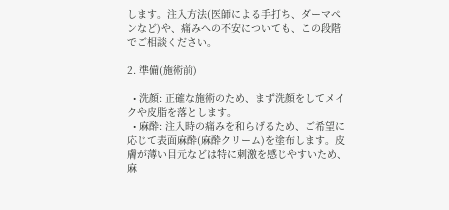します。注入方法(医師による手打ち、ダーマペンなど)や、痛みへの不安についても、この段階でご相談ください。

2. 準備(施術前)

  • 洗顔: 正確な施術のため、まず洗顔をしてメイクや皮脂を落とします。
  • 麻酔: 注入時の痛みを和らげるため、ご希望に応じて表面麻酔(麻酔クリーム)を塗布します。皮膚が薄い目元などは特に刺激を感じやすいため、麻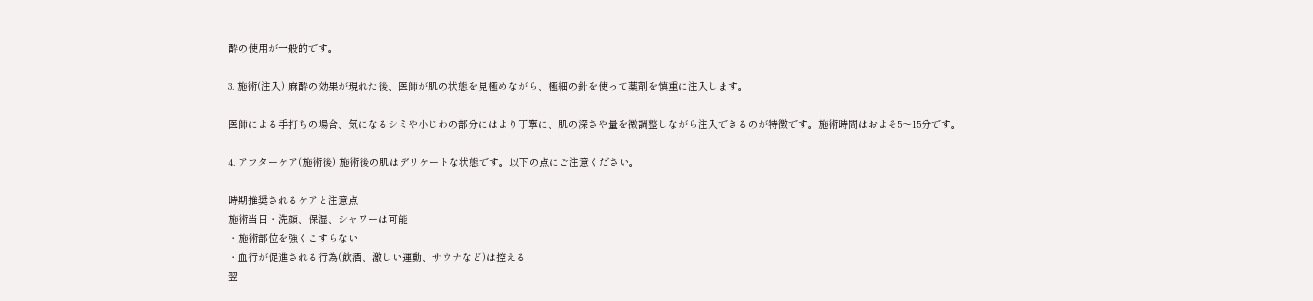酔の使用が一般的です。

3. 施術(注入) 麻酔の効果が現れた後、医師が肌の状態を見極めながら、極細の針を使って薬剤を慎重に注入します。

医師による手打ちの場合、気になるシミや小じわの部分にはより丁寧に、肌の深さや量を微調整しながら注入できるのが特徴です。施術時間はおよそ5〜15分です。

4. アフターケア(施術後) 施術後の肌はデリケートな状態です。以下の点にご注意ください。

時期推奨されるケアと注意点
施術当日・洗顔、保湿、シャワーは可能
・施術部位を強くこすらない
・血行が促進される行為(飲酒、激しい運動、サウナなど)は控える
翌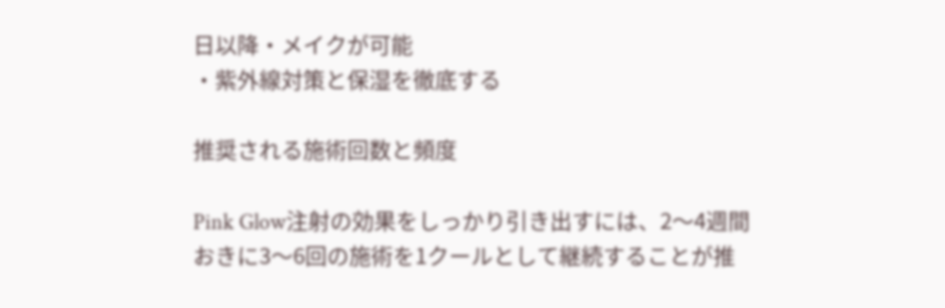日以降・メイクが可能
・紫外線対策と保湿を徹底する

推奨される施術回数と頻度

Pink Glow注射の効果をしっかり引き出すには、2〜4週間おきに3〜6回の施術を1クールとして継続することが推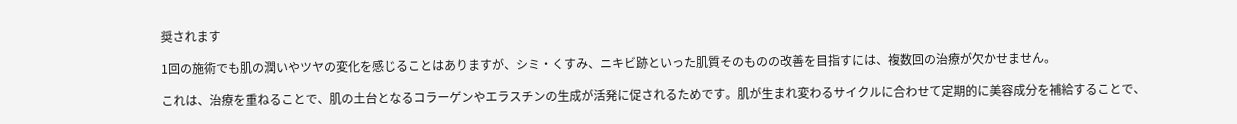奨されます

1回の施術でも肌の潤いやツヤの変化を感じることはありますが、シミ・くすみ、ニキビ跡といった肌質そのものの改善を目指すには、複数回の治療が欠かせません。

これは、治療を重ねることで、肌の土台となるコラーゲンやエラスチンの生成が活発に促されるためです。肌が生まれ変わるサイクルに合わせて定期的に美容成分を補給することで、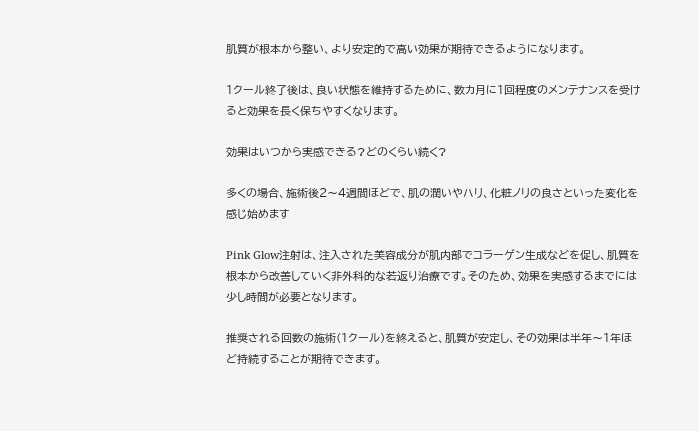肌質が根本から整い、より安定的で高い効果が期待できるようになります。

1クール終了後は、良い状態を維持するために、数カ月に1回程度のメンテナンスを受けると効果を長く保ちやすくなります。

効果はいつから実感できる?どのくらい続く?

多くの場合、施術後2〜4週間ほどで、肌の潤いやハリ、化粧ノリの良さといった変化を感じ始めます

Pink Glow注射は、注入された美容成分が肌内部でコラーゲン生成などを促し、肌質を根本から改善していく非外科的な若返り治療です。そのため、効果を実感するまでには少し時間が必要となります。

推奨される回数の施術(1クール)を終えると、肌質が安定し、その効果は半年〜1年ほど持続することが期待できます。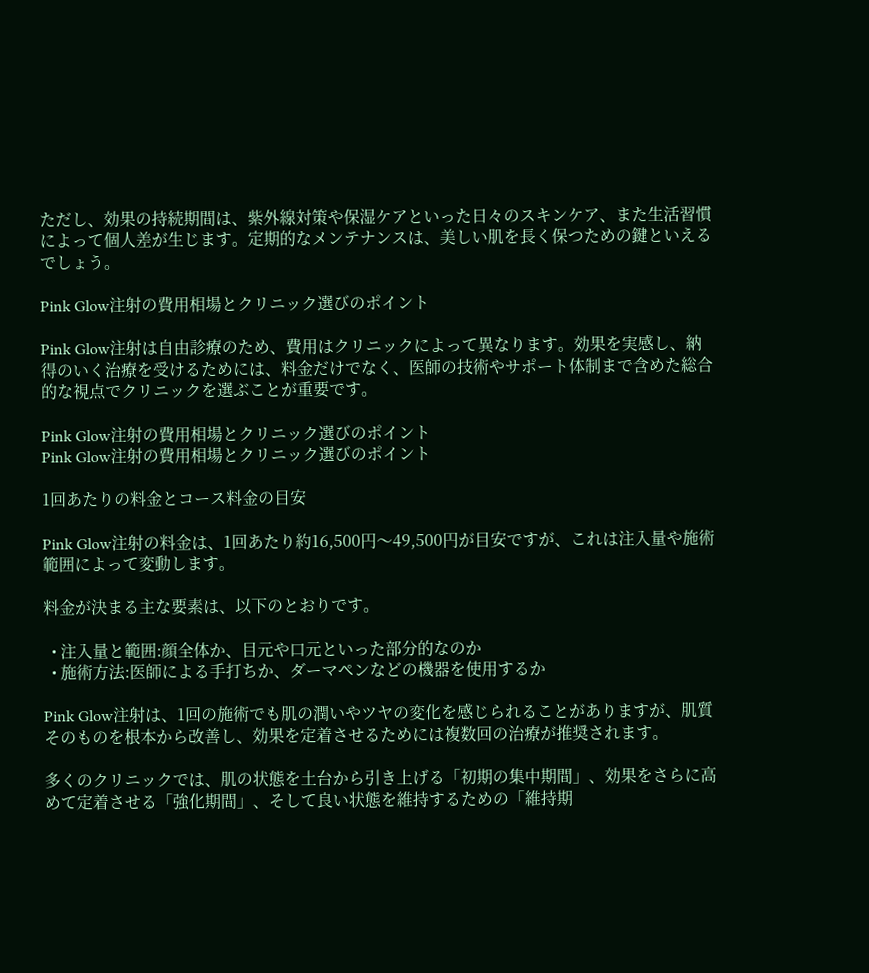ただし、効果の持続期間は、紫外線対策や保湿ケアといった日々のスキンケア、また生活習慣によって個人差が生じます。定期的なメンテナンスは、美しい肌を長く保つための鍵といえるでしょう。

Pink Glow注射の費用相場とクリニック選びのポイント

Pink Glow注射は自由診療のため、費用はクリニックによって異なります。効果を実感し、納得のいく治療を受けるためには、料金だけでなく、医師の技術やサポート体制まで含めた総合的な視点でクリニックを選ぶことが重要です。

Pink Glow注射の費用相場とクリニック選びのポイント
Pink Glow注射の費用相場とクリニック選びのポイント

1回あたりの料金とコース料金の目安

Pink Glow注射の料金は、1回あたり約16,500円〜49,500円が目安ですが、これは注入量や施術範囲によって変動します。

料金が決まる主な要素は、以下のとおりです。

  • 注入量と範囲:顔全体か、目元や口元といった部分的なのか
  • 施術方法:医師による手打ちか、ダーマペンなどの機器を使用するか

Pink Glow注射は、1回の施術でも肌の潤いやツヤの変化を感じられることがありますが、肌質そのものを根本から改善し、効果を定着させるためには複数回の治療が推奨されます。

多くのクリニックでは、肌の状態を土台から引き上げる「初期の集中期間」、効果をさらに高めて定着させる「強化期間」、そして良い状態を維持するための「維持期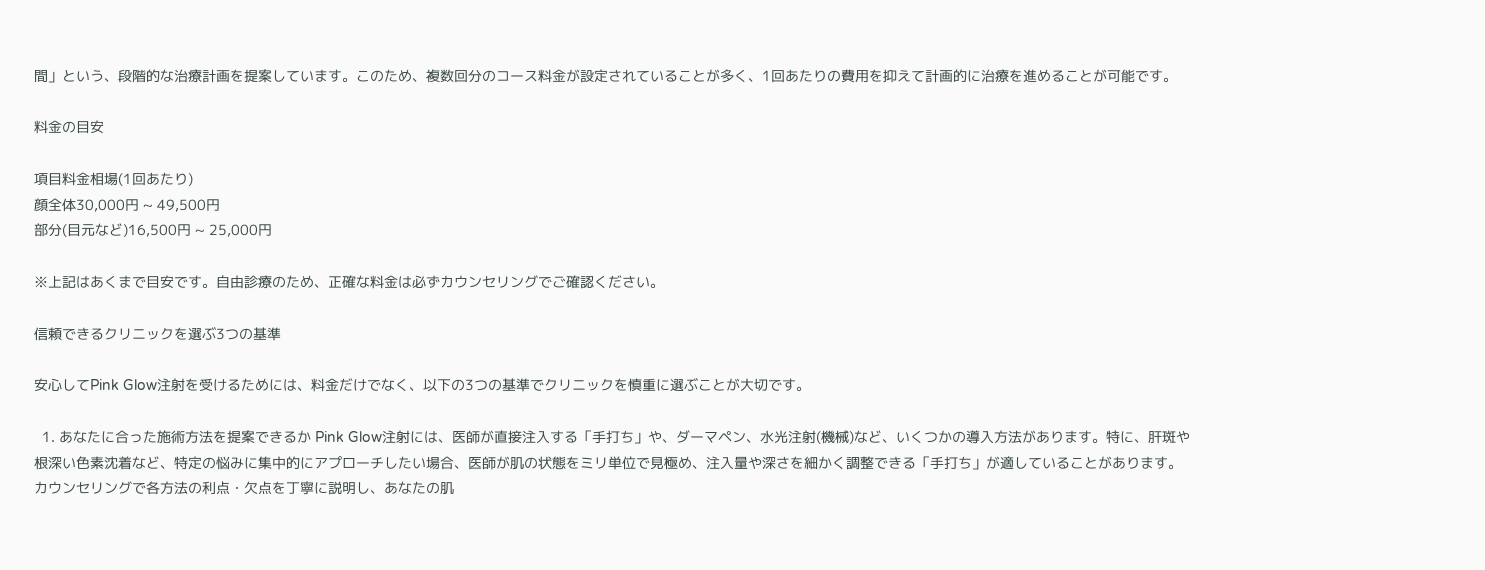間」という、段階的な治療計画を提案しています。このため、複数回分のコース料金が設定されていることが多く、1回あたりの費用を抑えて計画的に治療を進めることが可能です。

料金の目安

項目料金相場(1回あたり)
顔全体30,000円 ~ 49,500円
部分(目元など)16,500円 ~ 25,000円

※上記はあくまで目安です。自由診療のため、正確な料金は必ずカウンセリングでご確認ください。

信頼できるクリニックを選ぶ3つの基準

安心してPink Glow注射を受けるためには、料金だけでなく、以下の3つの基準でクリニックを慎重に選ぶことが大切です。

  1. あなたに合った施術方法を提案できるか Pink Glow注射には、医師が直接注入する「手打ち」や、ダーマペン、水光注射(機械)など、いくつかの導入方法があります。特に、肝斑や根深い色素沈着など、特定の悩みに集中的にアプローチしたい場合、医師が肌の状態をミリ単位で見極め、注入量や深さを細かく調整できる「手打ち」が適していることがあります。 カウンセリングで各方法の利点・欠点を丁寧に説明し、あなたの肌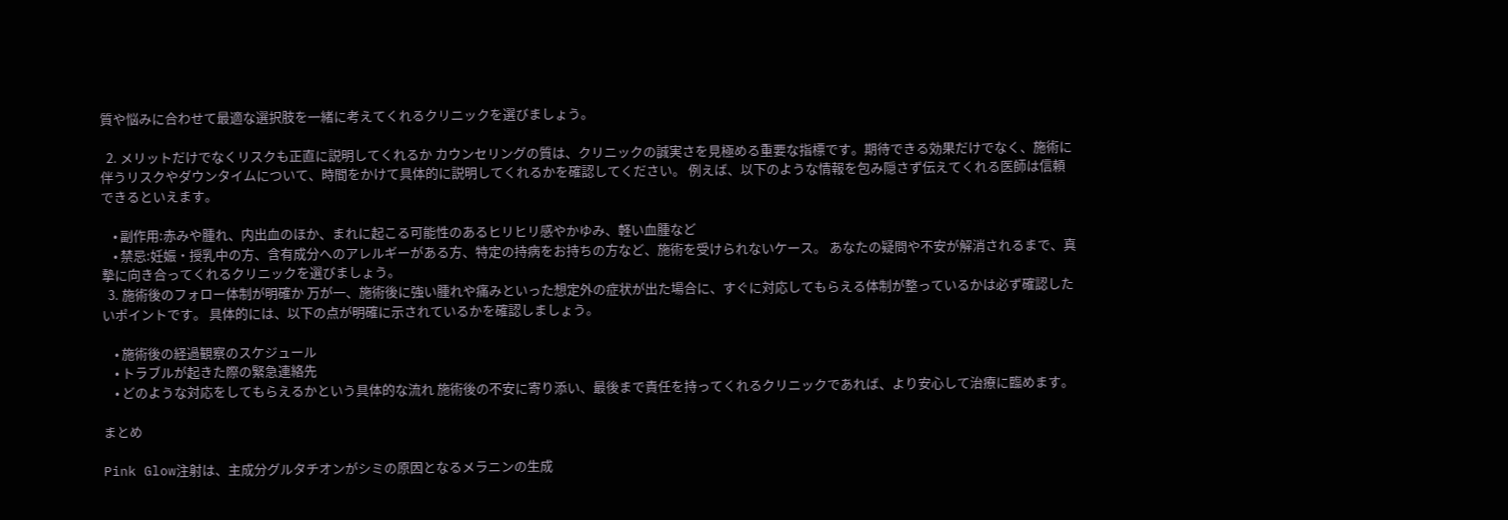質や悩みに合わせて最適な選択肢を一緒に考えてくれるクリニックを選びましょう。

  2. メリットだけでなくリスクも正直に説明してくれるか カウンセリングの質は、クリニックの誠実さを見極める重要な指標です。期待できる効果だけでなく、施術に伴うリスクやダウンタイムについて、時間をかけて具体的に説明してくれるかを確認してください。 例えば、以下のような情報を包み隠さず伝えてくれる医師は信頼できるといえます。

    • 副作用:赤みや腫れ、内出血のほか、まれに起こる可能性のあるヒリヒリ感やかゆみ、軽い血腫など
    • 禁忌:妊娠・授乳中の方、含有成分へのアレルギーがある方、特定の持病をお持ちの方など、施術を受けられないケース。 あなたの疑問や不安が解消されるまで、真摯に向き合ってくれるクリニックを選びましょう。
  3. 施術後のフォロー体制が明確か 万が一、施術後に強い腫れや痛みといった想定外の症状が出た場合に、すぐに対応してもらえる体制が整っているかは必ず確認したいポイントです。 具体的には、以下の点が明確に示されているかを確認しましょう。

    • 施術後の経過観察のスケジュール
    • トラブルが起きた際の緊急連絡先
    • どのような対応をしてもらえるかという具体的な流れ 施術後の不安に寄り添い、最後まで責任を持ってくれるクリニックであれば、より安心して治療に臨めます。

まとめ

Pink Glow注射は、主成分グルタチオンがシミの原因となるメラニンの生成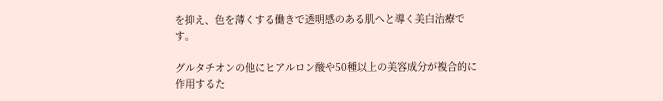を抑え、色を薄くする働きで透明感のある肌へと導く美白治療です。

グルタチオンの他にヒアルロン酸や50種以上の美容成分が複合的に作用するた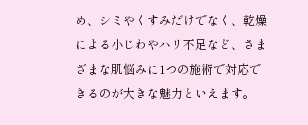め、シミやくすみだけでなく、乾燥による小じわやハリ不足など、さまざまな肌悩みに1つの施術で対応できるのが大きな魅力といえます。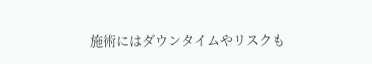施術にはダウンタイムやリスクも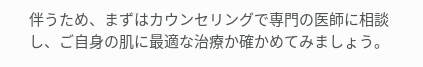伴うため、まずはカウンセリングで専門の医師に相談し、ご自身の肌に最適な治療か確かめてみましょう。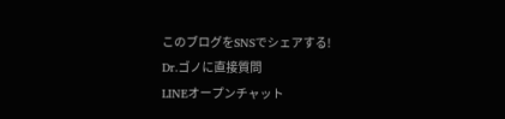このブログをSNSでシェアする!
Dr.ゴノに直接質問
LINEオープンチャット